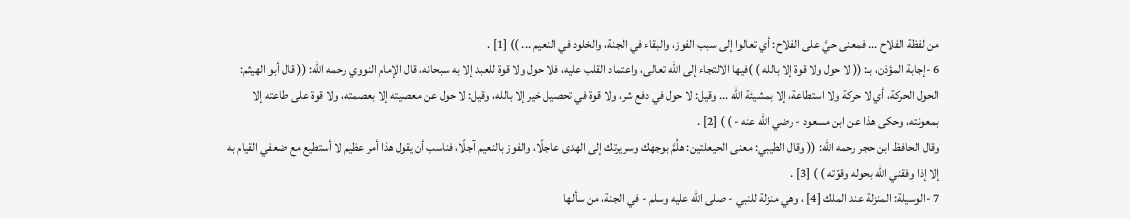من لفظة الفلاح ... فمعنى حيَّ على الفلاح: أي تعالوا إلى سبب الفوز، والبقاء في الجنة، والخلود في النعيم ... )) [1] .
6 -إجابة المؤذن، بـ: (( لا حول ولا قوة إلا بالله ) )فيها الالتجاء إلى الله تعالى، واعتماد القلب عليه، فلا حول ولا قوة للعبد إلا به سبحانه، قال الإمام النووي رحمه الله: (( قال أبو الهيثم: الحول الحركة، أي لا حركة ولا استطاعة، إلا بمشيئة الله ... وقيل: لا حول في دفع شر، ولا قوة في تحصيل خير إلا بالله، وقيل: لا حول عن معصيته إلا بعصمته، ولا قوة على طاعته إلا بمعونته، وحكى هذا عن ابن مسعود - رضي الله عنه - ) ) [2] .
وقال الحافظ ابن حجر رحمه الله: (( وقال الطيبي: معنى الحيعلتين: هلُمَّ بوجهك وسريرتك إلى الهدى عاجلًا، والفوز بالنعيم آجلًا، فناسب أن يقول هذا أمر عظيم لا أستطيع مع ضعفي القيام به إلا إذا وفقني الله بحوله وقوّته ) ) [3] .
7 -الوسيلة: المنزلة عند الملك [4] ، وهي منزلة للنبي - صلى الله عليه وسلم - في الجنة، من سألها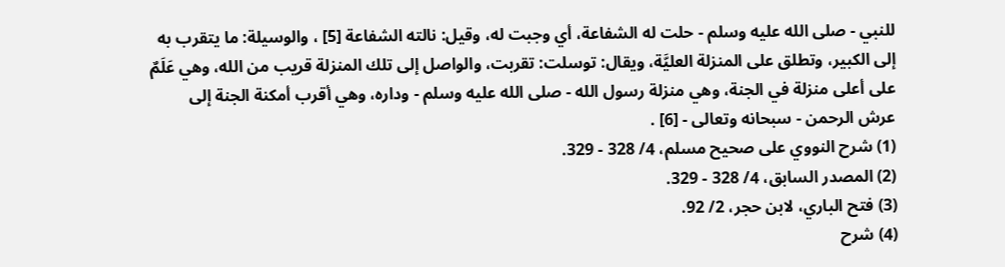للنبي - صلى الله عليه وسلم - حلت له الشفاعة، أي وجبت له، وقيل: نالته الشفاعة [5] ، والوسيلة: ما يتقرب به إلى الكبير، وتطلق على المنزلة العليَّة، ويقال: توسلت: تقربت، والواصل إلى تلك المنزلة قريب من الله، وهي عَلَمٌ على أعلى منزلة في الجنة، وهي منزلة رسول الله - صلى الله عليه وسلم - وداره، وهي أقرب أمكنة الجنة إلى عرش الرحمن - سبحانه وتعالى - [6] .
(1) شرح النووي على صحيح مسلم، 4/ 328 - 329.
(2) المصدر السابق، 4/ 328 - 329.
(3) فتح الباري، لابن حجر، 2/ 92.
(4) شرح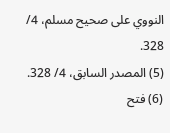النووي على صحيح مسلم، 4/ 328.
(5) المصدر السابق، 4/ 328.
(6) فتح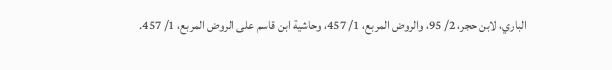الباري، لابن حجر، 2/ 95، والروض المربع، 1/ 457، وحاشية ابن قاسم على الروض المربع، 1/ 457.